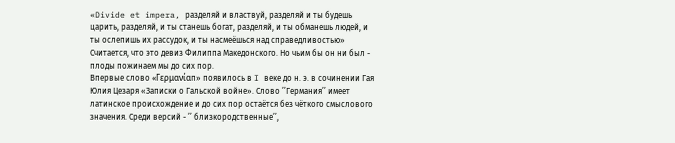«Divide et impera, разделяй и властвуй, разделяй и ты будешь царить, разделяй, и ты станешь богат, разделяй, и ты обманешь людей, и ты ослепишь их рассудок, и ты насмеёшься над справедливостью»
Считается, что это девиз Филиппа Македонского. Но чьим бы он ни был - плоды пожинаем мы до сих пор.
Впервые слово «Γερμανίαп» появилось в I веке до н. э. в сочинении Гая Юлия Цезаря «Записки о Гальской войне». Слово ’’Германия’’ имеет латинское происхождение и до сих пор остаётся без чёткого смыслового значения. Среди версий - ’’ близкородственные’’,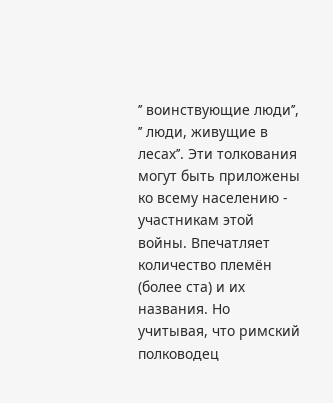’’ воинствующие люди’’, ’’ люди, живущие в лесах’’. Эти толкования могут быть приложены ко всему населению - участникам этой войны. Впечатляет количество племён (более ста) и их названия. Но учитывая, что римский полководец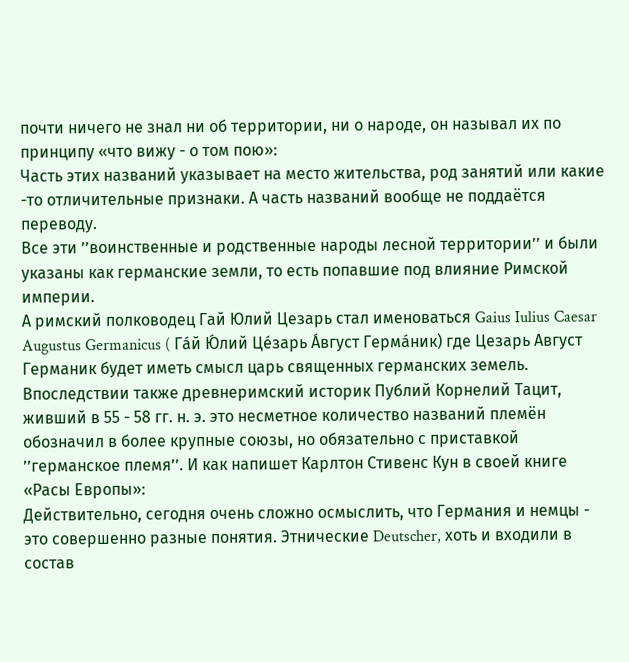почти ничего не знал ни об территории, ни о народе, он называл их по принципу «что вижу - о том пою»:
Часть этих названий указывает на место жительства, род занятий или какие -то отличительные признаки. А часть названий вообще не поддаётся переводу.
Все эти ’’воинственные и родственные народы лесной территории’’ и были указаны как германские земли, то есть попавшие под влияние Римской империи.
А римский полководец Гай Юлий Цезарь стал именоваться Gaius Iulius Caesar Augustus Germanicus ( Га́й Ю́лий Це́зарь А́вгуст Герма́ник) где Цезарь Август Германик будет иметь смысл царь священных германских земель.
Впоследствии также древнеримский историк Публий Корнелий Тацит, живший в 55 - 58 гг. н. э. это несметное количество названий племён обозначил в более крупные союзы, но обязательно с приставкой ’’германское племя’’. И как напишет Карлтон Стивенс Кун в своей книге «Расы Европы»:
Действительно, сегодня очень сложно осмыслить, что Германия и немцы - это совершенно разные понятия. Этнические Deutscher, хоть и входили в состав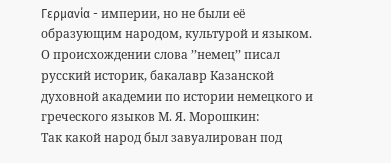Γερμανία - империи, но не были её образующим народом, культурой и языком. О происхождении слова ’’немец’’ писал русский историк, бакалавр Казанской духовной академии по истории немецкого и греческого языков М. Я. Морошкин:
Так какой народ был завуалирован под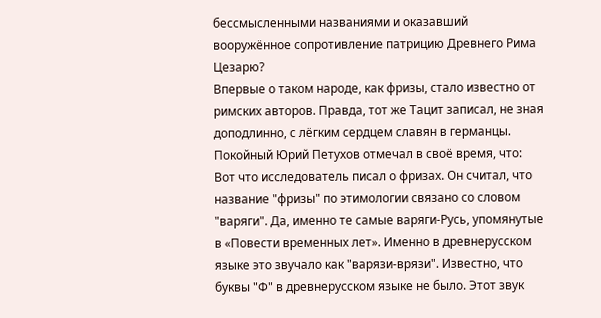бессмысленными названиями и оказавший вооружённое сопротивление патрицию Древнего Рима Цезарю?
Впервые о таком народе, как фризы, стало известно от римских авторов. Правда, тот же Тацит записал, не зная доподлинно, с лёгким сердцем славян в германцы. Покойный Юрий Петухов отмечал в своё время, что:
Вот что исследователь писал о фризах. Он считал, что название "фризы" по этимологии связано со словом "варяги". Да, именно те самые варяги-Русь, упомянутые в «Повести временных лет». Именно в древнерусском языке это звучало как "варязи-врязи". Известно, что буквы "Ф" в древнерусском языке не было. Этот звук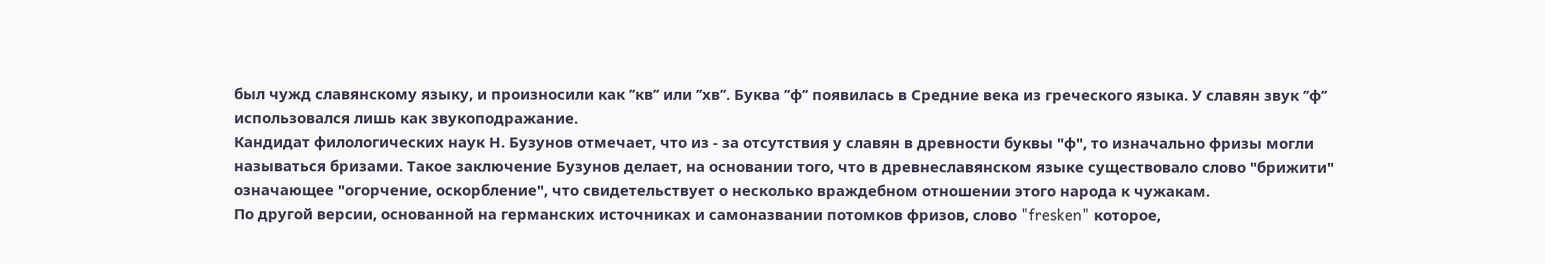был чужд славянскому языку, и произносили как ’’кв’’ или ’’хв’’. Буква ’’ф’’ появилась в Средние века из греческого языка. У славян звук ’’ф’’ использовался лишь как звукоподражание.
Кандидат филологических наук Н. Бузунов отмечает, что из - за отсутствия у славян в древности буквы "ф", то изначально фризы могли называться бризами. Такое заключение Бузунов делает, на основании того, что в древнеславянском языке существовало слово "брижити" означающее "огорчение, оскорбление", что свидетельствует о несколько враждебном отношении этого народа к чужакам.
По другой версии, основанной на германских источниках и самоназвании потомков фризов, слово "fresken" которое,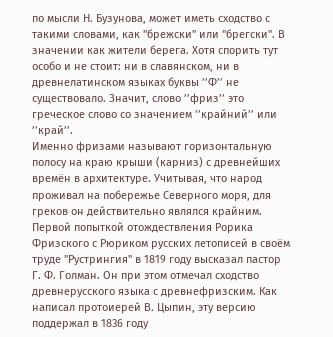по мысли Н. Бузунова, может иметь сходство с такими словами, как "брежски" или "брегски". В значении как жители берега. Хотя спорить тут особо и не стоит: ни в славянском, ни в древнелатинском языках буквы ’’Ф’’ не существовало. Значит, слово ’’фриз’’ это греческое слово со значением ’’крайний’’ или ’’край’’.
Именно фризами называют горизонтальную полосу на краю крыши (карниз) с древнейших времён в архитектуре. Учитывая, что народ проживал на побережье Северного моря, для греков он действительно являлся крайним.
Первой попыткой отождествления Рорика Фризского с Рюриком русских летописей в своём труде "Рустрингия" в 1819 году высказал пастор Г. Ф. Голман. Он при этом отмечал сходство древнерусского языка с древнефризским. Как написал протоиерей В. Цыпин, эту версию поддержал в 1836 году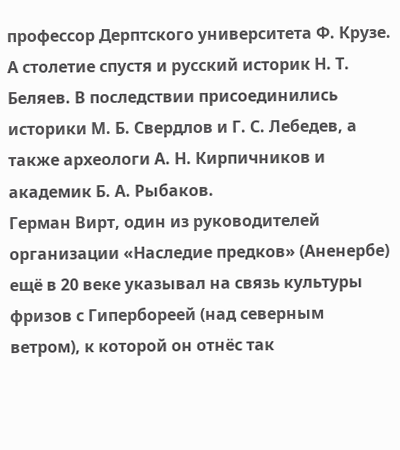профессор Дерптского университета Ф. Крузе. А столетие спустя и русский историк Н. Т. Беляев. В последствии присоединились историки М. Б. Свердлов и Г. С. Лебедев, а также археологи А. Н. Кирпичников и академик Б. А. Рыбаков.
Герман Вирт, один из руководителей организации «Наследие предков» (Аненербе) ещё в 20 веке указывал на связь культуры фризов с Гипербореей (над северным ветром), к которой он отнёс так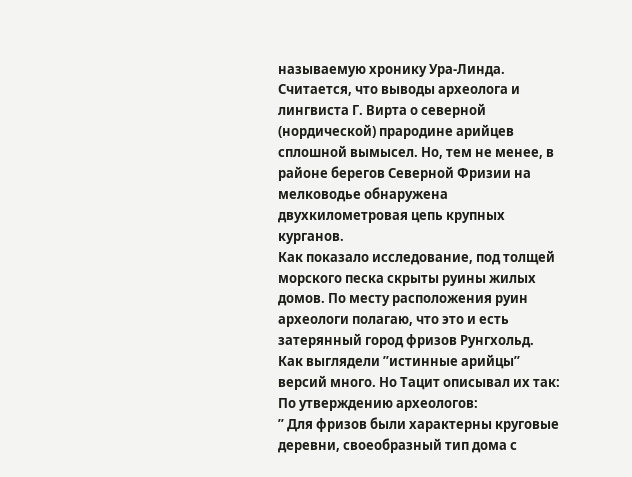называемую хронику Ура-Линда. Считается, что выводы археолога и лингвиста Г. Вирта о северной (нордической) прародине арийцев сплошной вымысел. Но, тем не менее, в районе берегов Северной Фризии на мелководье обнаружена двухкилометровая цепь крупных курганов.
Как показало исследование, под толщей морского песка скрыты руины жилых домов. По месту расположения руин археологи полагаю, что это и есть затерянный город фризов Рунгхольд.
Как выглядели ’’истинные арийцы’’ версий много. Но Тацит описывал их так:
По утверждению археологов:
’’ Для фризов были характерны круговые деревни, своеобразный тип дома с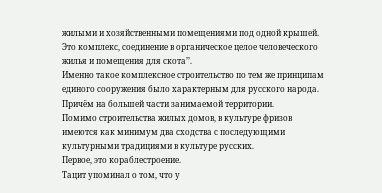жилыми и хозяйственными помещениями под одной крышей. Это комплекс, соединение в органическое целое человеческого жилья и помещения для скота’’.
Именно такое комплексное строительство по тем же принципам единого сооружения было характерным для русского народа. Причём на большей части занимаемой территории.
Помимо строительства жилых домов, в культуре фризов имеются как минимум два сходства с последующими культурными традициями в культуре русских.
Первое, это кораблестроение.
Тацит упоминал о том, что у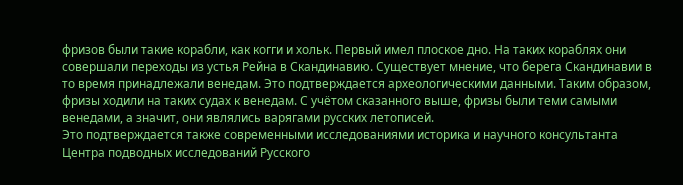фризов были такие корабли, как когги и хольк. Первый имел плоское дно. На таких кораблях они совершали переходы из устья Рейна в Скандинавию. Существует мнение, что берега Скандинавии в то время принадлежали венедам. Это подтверждается археологическими данными. Таким образом, фризы ходили на таких судах к венедам. С учётом сказанного выше, фризы были теми самыми венедами, а значит, они являлись варягами русских летописей.
Это подтверждается также современными исследованиями историка и научного консультанта Центра подводных исследований Русского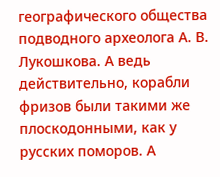географического общества подводного археолога А. В. Лукошкова. А ведь действительно, корабли фризов были такими же плоскодонными, как у русских поморов. А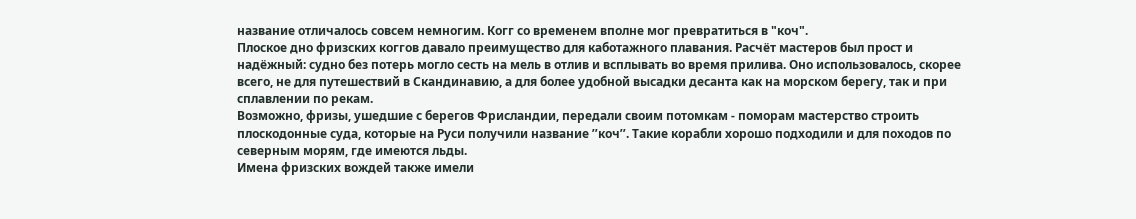название отличалось совсем немногим. Когг со временем вполне мог превратиться в "коч".
Плоское дно фризских коггов давало преимущество для каботажного плавания. Расчёт мастеров был прост и надёжный: судно без потерь могло сесть на мель в отлив и всплывать во время прилива. Оно использовалось, скорее всего, не для путешествий в Скандинавию, а для более удобной высадки десанта как на морском берегу, так и при сплавлении по рекам.
Возможно, фризы, ушедшие с берегов Фрисландии, передали своим потомкам - поморам мастерство строить плоскодонные суда, которые на Руси получили название ’’коч’’. Такие корабли хорошо подходили и для походов по северным морям, где имеются льды.
Имена фризских вождей также имели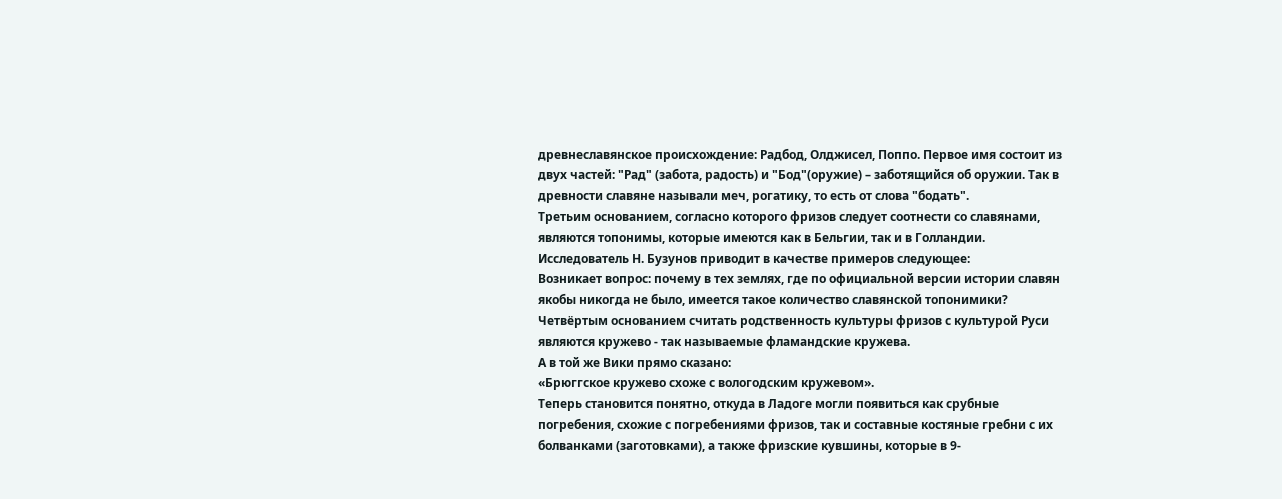древнеславянское происхождение: Радбод, Олджисел, Поппо. Первое имя состоит из двух частей: "Рад" (забота, радость) и "Бод"(оружие) – заботящийся об оружии. Так в древности славяне называли меч, рогатику, то есть от слова "бодать".
Третьим основанием, согласно которого фризов следует соотнести со славянами, являются топонимы, которые имеются как в Бельгии, так и в Голландии. Исследователь Н. Бузунов приводит в качестве примеров следующее:
Возникает вопрос: почему в тех землях, где по официальной версии истории славян якобы никогда не было, имеется такое количество славянской топонимики?
Четвёртым основанием считать родственность культуры фризов с культурой Руси являются кружево - так называемые фламандские кружева.
А в той же Вики прямо сказано:
«Брюггское кружево схоже с вологодским кружевом».
Теперь становится понятно, откуда в Ладоге могли появиться как срубные погребения, схожие с погребениями фризов, так и составные костяные гребни с их болванками (заготовками), а также фризские кувшины, которые в 9-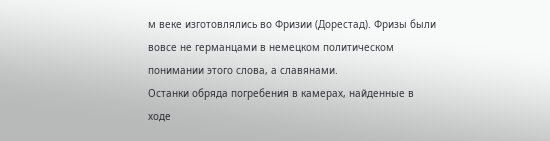м веке изготовлялись во Фризии (Дорестад). Фризы были вовсе не германцами в немецком политическом понимании этого слова, а славянами.
Останки обряда погребения в камерах, найденные в ходе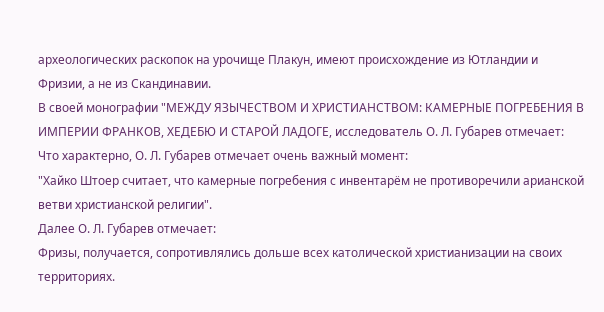археологических раскопок на урочище Плакун, имеют происхождение из Ютландии и Фризии, а не из Скандинавии.
В своей монографии "МЕЖДУ ЯЗЫЧЕСТВОМ И ХРИСТИАНСТВОМ: КАМЕРНЫЕ ПОГРЕБЕНИЯ В ИМПЕРИИ ФРАНКОВ, ХЕДЕБЮ И СТАРОЙ ЛАДОГЕ, исследователь О. Л. Губарев отмечает:
Что характерно, О. Л. Губарев отмечает очень важный момент:
"Хайко Штоер считает, что камерные погребения с инвентарём не противоречили арианской ветви христианской религии".
Далее О. Л. Губарев отмечает:
Фризы, получается, сопротивлялись дольше всех католической христианизации на своих территориях.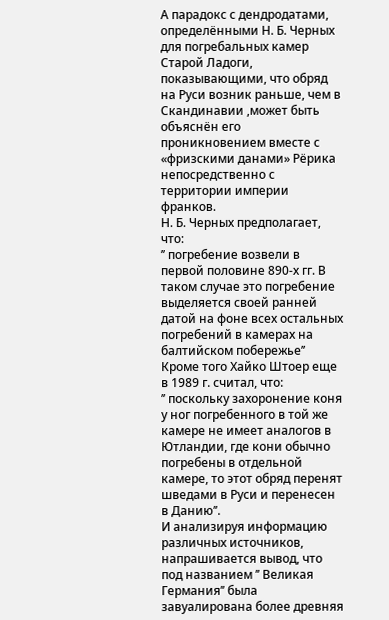А парадокс с дендродатами, определёнными Н. Б. Черных для погребальных камер Старой Ладоги, показывающими, что обряд на Руси возник раньше, чем в Скандинавии ,может быть объяснён его проникновением вместе с «фризскими данами» Рёрика непосредственно с территории империи франков.
Н. Б. Черных предполагает, что:
’’ погребение возвели в первой половине 890‑х гг. В таком случае это погребение выделяется своей ранней датой на фоне всех остальных погребений в камерах на балтийском побережье’’
Кроме того Хайко Штоер еще в 1989 г. считал, что:
’’ поскольку захоронение коня у ног погребенного в той же камере не имеет аналогов в Ютландии, где кони обычно погребены в отдельной камере, то этот обряд перенят шведами в Руси и перенесен в Данию’’.
И анализируя информацию различных источников, напрашивается вывод, что под названием ’’ Великая Германия’’ была завуалирована более древняя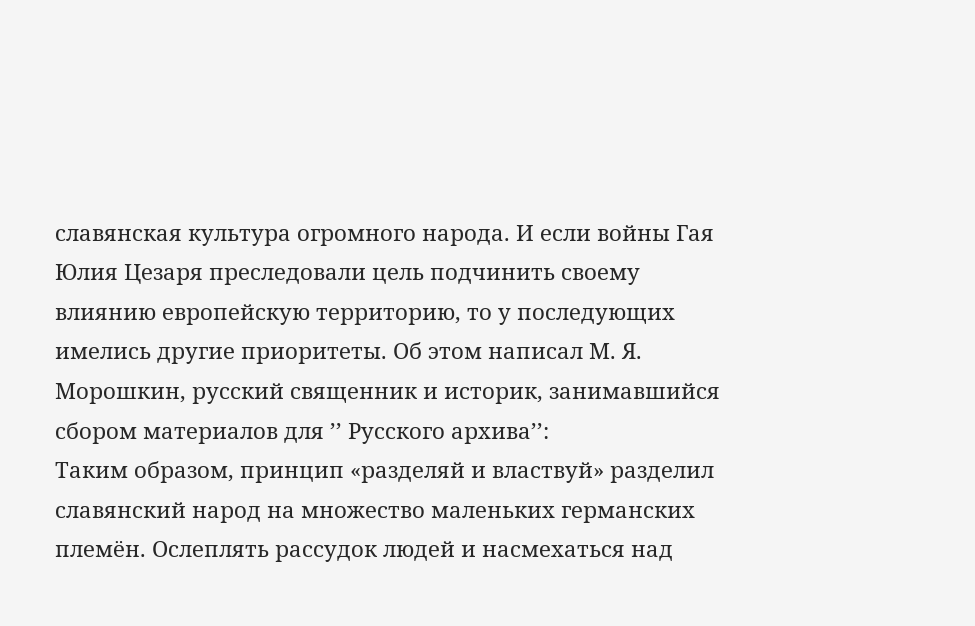славянская культура огромного народа. И если войны Гая Юлия Цезаря преследовали цель подчинить своему влиянию европейскую территорию, то у последующих имелись другие приоритеты. Об этом написал М. Я. Морошкин, русский священник и историк, занимавшийся сбором материалов для ’’ Русского архива’’:
Таким образом, принцип «разделяй и властвуй» разделил славянский народ на множество маленьких германских племён. Ослеплять рассудок людей и насмехаться над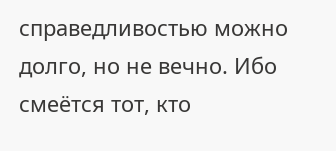справедливостью можно долго, но не вечно. Ибо смеётся тот, кто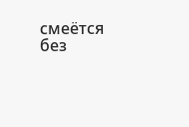смеётся без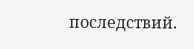последствий.